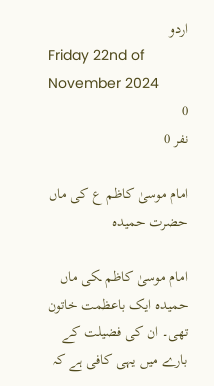اردو
Friday 22nd of November 2024
0
نفر 0

امام موسیٰ کاظم ع کی ماں حضرت حمیدہ

امام موسیٰ کاظم ـکی ماں حمیدہ ایک باعظمت خاتون تھی۔ ان کی فضیلت کے بارے میں یہی کافی ہے کہ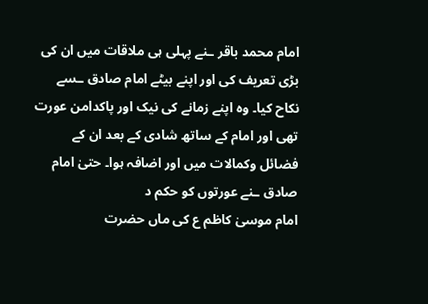امام محمد باقر ـنے پہلی ہی ملاقات میں ان کی بڑی تعریف کی اور اپنے بیٹے امام صادق ـسے نکاح کیا۔ وہ اپنے زمانے کی نیک اور پاکدامن عورت تھی اور امام کے ساتھ شادی کے بعد ان کے فضائل وکمالات میں اور اضافہ ہوا۔ حتیٰ امام صادق ـنے عورتوں کو حکم د
امام موسیٰ کاظم ع کی ماں حضرت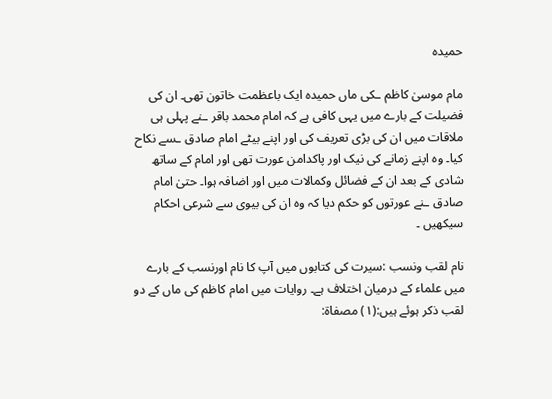حمیدہ

مام موسیٰ کاظم ـکی ماں حمیدہ ایک باعظمت خاتون تھی۔ ان کی فضیلت کے بارے میں یہی کافی ہے کہ امام محمد باقر ـنے پہلی ہی ملاقات میں ان کی بڑی تعریف کی اور اپنے بیٹے امام صادق ـسے نکاح کیا۔ وہ اپنے زمانے کی نیک اور پاکدامن عورت تھی اور امام کے ساتھ شادی کے بعد ان کے فضائل وکمالات میں اور اضافہ ہوا۔ حتیٰ امام صادق ـنے عورتوں کو حکم دیا کہ وہ ان کی بیوی سے شرعی احکام سیکھیں ۔

نام لقب ونسب :سیرت کی کتابوں میں آپ کا نام اورنسب کے بارے میں علماء کے درمیان اختلاف ہے۔ روایات میں امام کاظم کی ماں کے دو لقب ذکر ہوئے ہیں:(١) مصفاة: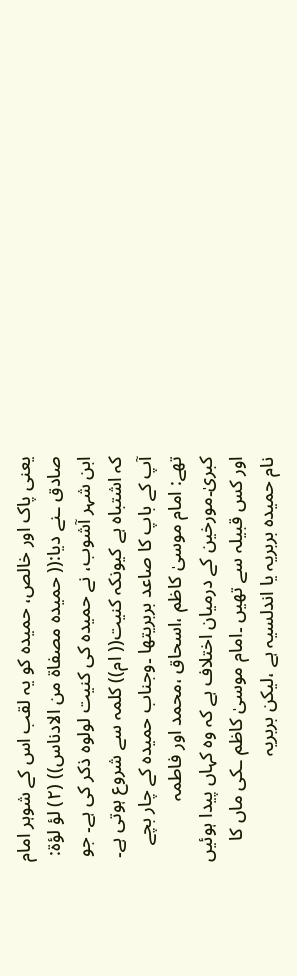یعنی پاک اور خالص، حمیدہ کو یہ لقب اس کے شوہر امام صادق ـنے دیا:(( حمیدہ مصفاة من الادناس)) (٢) لؤ لؤة: ابن شہر آشوب، نے حمیدہ کی کنیت لولوہ ذکر کی ہے۔ جو کہ اشتباہ ہے کیونکہ کنیت(( ام)) کلمہ سے شروع ہوتی ہے۔ آپ کے باپ کا صاعد بربریتھا ۔وجناب حمیدہ کے چار بچے تھے: امام موسیٰ کاظم ،اسحاق ،محمد اور فاطمہ کبریٰ۔مورخین کے درمیان اختلاف ہے کہ وہ کہاں پیدا ہوئیں اور کس قبیلہ سے تھیں ۔امام موسیٰ کاظم ـکی ماں کا نام حمیدہ بربریہ یا اندلسیہ ہے ،لیکن بربریہ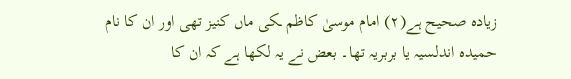زیادہ صحیح ہے(٢) امام موسیٰ کاظم ـکی ماں کنیز تھی اور ان کا نام حمیدہ اندلسیہ یا بربریہ تھا۔ بعض نے یہ لکھا ہے کہ ان کا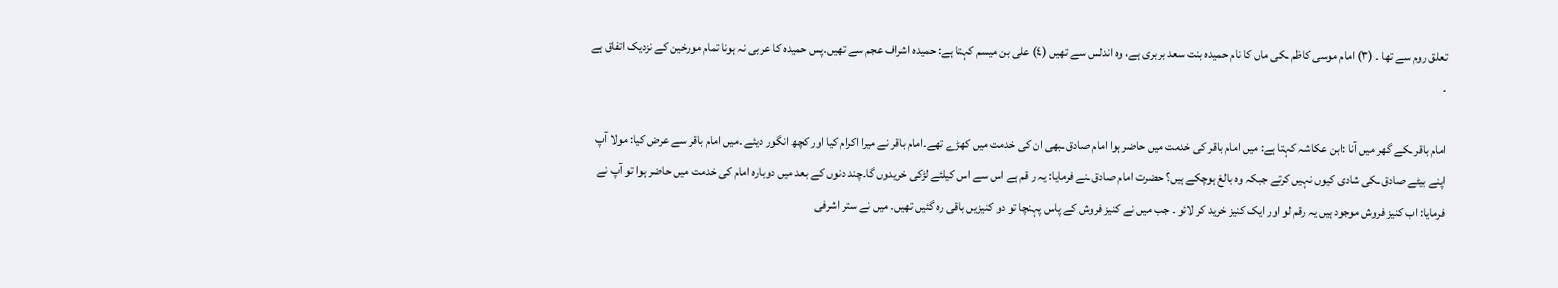تعلق روم سے تھا ۔ (٣) امام موسی کاظم ـکی ماں کا نام حمیدہ بنت سعد بربری ہے، وہ اندلس سے تھیں (٤) علی بن میسم کہتا ہے: حمیدہ اشراف عجم سے تھیں۔پس حمیدہ کا عربی نہ ہونا تمام مورخین کے نزدیک اتفاق ہے ۔

امام باقر ـکے گھر میں آنا :ابن عکاشہ کہتا ہے: میں امام باقر کی خدمت میں حاضر ہوا امام صادق ـبھی ان کی خدمت میں کھڑے تھے۔امام باقر نے میرا اکرام کیا اور کچھ انگور دیئے ۔میں امام باقر سے عرض کیا: مولا آپ اپنے بیٹے صادق ـکی شادی کیوں نہیں کرتے جبکہ وہ بالغ ہوچکے ہیں؟ حضرت امام صادق ـنے فرمایا: یہ ر قم ہے اس سے اس کیلئے لڑکی خریدوں گا۔چند دنوں کے بعد میں دوبارہ امام کی خدمت میں حاضر ہوا تو آپ نے فرمایا: اب کنیز فروش موجود ہیں یہ رقم لو اور ایک کنیز خرید کر لائو ۔ جب میں نے کنیز فروش کے پاس پہنچا تو دو کنیزیں باقی رہ گئیں تھیں۔ میں نے ستر اشرفی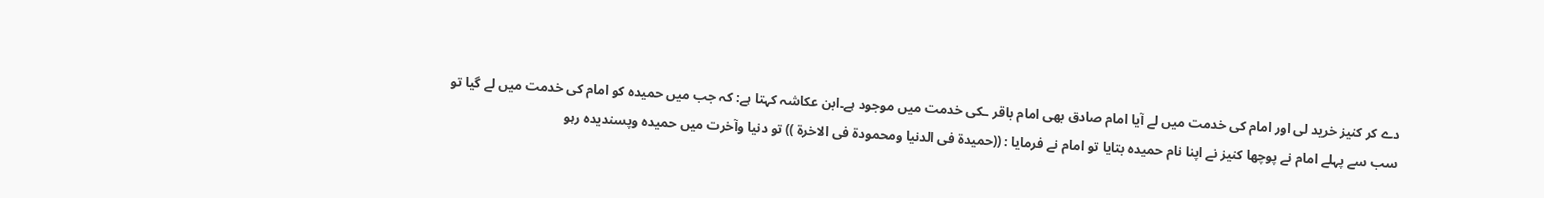دے کر کنیز خرید لی اور امام کی خدمت میں لے آیا امام صادق بھی امام باقر ـکی خدمت میں موجود ہے۔ابن عکاشہ کہتا ہے: کہ جب میں حمیدہ کو امام کی خدمت میں لے گیا تو سب سے پہلے امام نے پوچھا کنیز نے اپنا نام حمیدہ بتایا تو امام نے فرمایا : ((حمیدة فی الدنیا ومحمودة فی الاخرة )) تو دنیا وآخرت میں حمیدہ وپسندیدہ رہو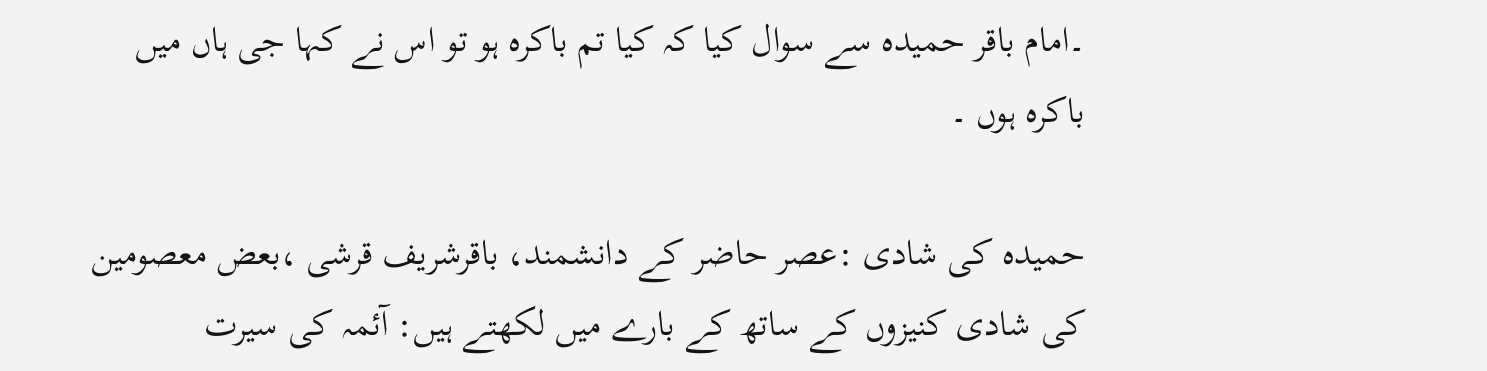۔امام باقر حمیدہ سے سوال کیا کہ کیا تم باکرہ ہو تو اس نے کہا جی ہاں میں باکرہ ہوں ۔

حمیدہ کی شادی :عصر حاضر کے دانشمند، باقرشریف قرشی ،بعض معصومین کی شادی کنیزوں کے ساتھ کے بارے میں لکھتے ہیں: آئمہ کی سیرت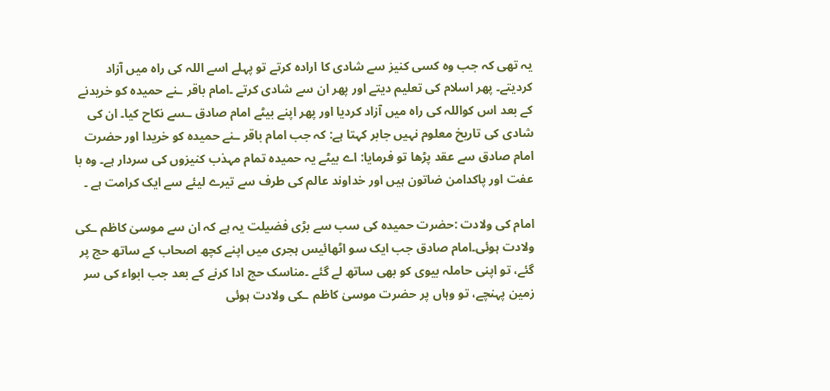یہ تھی کہ جب وہ کسی کنیز سے شادی کا ارادہ کرتے تو پہلے اسے اللہ کی راہ میں آزاد کردیتے۔ پھر اسلام کی تعلیم دیتے اور پھر ان سے شادی کرتے ۔امام باقر ـنے حمیدہ کو خریدنے کے بعد اس کواللہ کی راہ میں آزاد کردیا اور پھر اپنے بیٹے امام صادق ـسے نکاح کیا۔ ان کی شادی کی تاریخ معلوم نہیں جابر کہتا ہے: کہ جب امام باقر ـنے حمیدہ کو خریدا اور حضرت امام صادق سے عقد پڑھا تو فرمایا: اے بیٹے یہ حمیدہ تمام مہذب کنیزوں کی سردار ہے۔ وہ با عفت اور پاکدامن ضاتون ہیں اور خداوند عالم کی طرف سے تیرے لیئے سے ایک کرامت ہے ۔

امام کی ولادت :حضرت حمیدہ کی سب سے بڑی فضیلت یہ ہے کہ ان سے موسیٰ کاظم ـکی ولادت ہوئی۔امام صادق جب ایک سو اٹھائیس ہجری میں اپنے کچھ اصحاب کے ساتھ حج پر گئے، تو اپنی حاملہ بیوی کو بھی ساتھ لے گئے ۔مناسک حج ادا کرنے کے بعد جب ابواء کی سر زمین پہنچے، تو وہاں پر حضرت موسیٰ کاظم ـکی ولادت ہوئی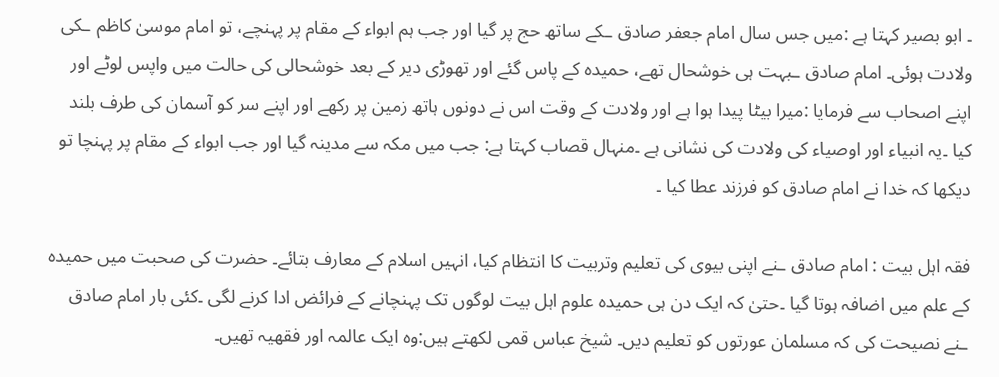۔ ابو بصیر کہتا ہے :میں جس سال امام جعفر صادق ـکے ساتھ حج پر گیا اور جب ہم ابواء کے مقام پر پہنچے، تو امام موسیٰ کاظم ـکی ولادت ہوئی۔ امام صادق ـبہت ہی خوشحال تھے، حمیدہ کے پاس گئے اور تھوڑی دیر کے بعد خوشحالی کی حالت میں واپس لوٹے اور اپنے اصحاب سے فرمایا :میرا بیٹا پیدا ہوا ہے اور ولادت کے وقت اس نے دونوں ہاتھ زمین پر رکھے اور اپنے سر کو آسمان کی طرف بلند کیا ۔یہ انبیاء اور اوصیاء کی ولادت کی نشانی ہے ۔منہال قصاب کہتا ہے: جب میں مکہ سے مدینہ گیا اور جب ابواء کے مقام پر پہنچا تو دیکھا کہ خدا نے امام صادق کو فرزند عطا کیا ۔

فقہ اہل بیت : امام صادق ـنے اپنی بیوی کی تعلیم وتربیت کا انتظام کیا، انہیں اسلام کے معارف بتائے۔ حضرت کی صحبت میں حمیدہ کے علم میں اضافہ ہوتا گیا ۔حتیٰ کہ ایک دن ہی حمیدہ علوم اہل بیت لوگوں تک پہنچانے کے فرائض ادا کرنے لگی ۔کئی بار امام صادق ـنے نصیحت کی کہ مسلمان عورتوں کو تعلیم دیں۔ شیخ عباس قمی لکھتے ہیں:وہ ایک عالمہ اور فقھیہ تھیں۔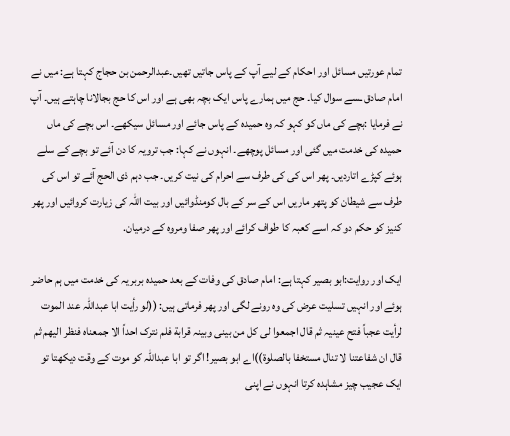تمام عورتیں مسائل اور احکام کے لیے آپ کے پاس جاتیں تھیں۔عبدالرحمن بن حجاج کہتا ہے: میں نے امام صادق ـسے سوال کیا۔ حج میں ہمارے پاس ایک بچہ بھی ہے اور اس کا حج بجالانا چاہتے ہیں۔ آپ نے فرمایا :بچے کی ماں کو کہو کہ وہ حمیدہ کے پاس جائے اور مسائل سیکھے۔ اس بچے کی ماں حمیدہ کی خدمت میں گئی اور مسائل پوچھے۔ انہوں نے کہا: جب ترویہ کا دن آئے تو بچے کے سلے ہوئے کپڑے اتاردیں۔ پھر اس کی کی طرف سے احرام کی نیت کریں۔ جب دہم ذی الحج آئے تو اس کی طرف سے شیطان کو پتھر ماریں اس کے سر کے بال کومنڈوائیں اور بیت اللہ کی زیارت کروائیں اور پھر کنیز کو حکم دو کہ اسے کعبہ کا طواف کرائے اور پھر صفا ومروہ کے درمیان.

ایک اور روایت:ابو بصیر کہتا ہے: امام صادق کی وفات کے بعد حمیدہ بربریہ کی خدمت میں ہم حاضر ہوئے اور انہیں تسلیت عرض کی وہ رونے لگی اور پھر فرماتی ہیں: ((لو رأیت ابا عبداللّٰہ عند الموت لرأیت عجباً فتح عینیہ ثم قال اجمعوا لی کل من بینی وبینہ قرابة فلم نترک احداً الا جمعناہ فنظر الیھم ثم قال ان شفاعتنا لا تنال مستخفا بالصلوة))اے ابو بصیر! اگر تو ابا عبداللہ کو موت کے وقت دیکھتا تو ایک عجیب چیز مشاہدہ کرتا انہوں نے اپنی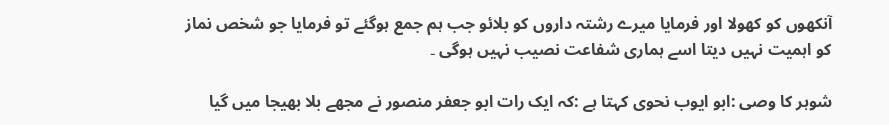آنکھوں کو کھولا اور فرمایا میرے رشتہ داروں کو بلائو جب ہم جمع ہوگئے تو فرمایا جو شخص نماز کو اہمیت نہیں دیتا اسے ہماری شفاعت نصیب نہیں ہوگی ۔

شوہر کا وصی :ابو ایوب نحوی کہتا ہے :کہ ایک رات ابو جعفر منصور نے مجھے بلا بھیجا میں گیا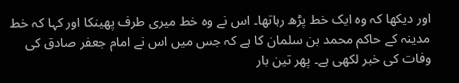اور دیکھا کہ وہ ایک خط پڑھ رہاتھا۔ اس نے وہ خط میری طرف پھینکا اور کہا کہ خط مدینہ کے حاکم محمد بن سلمان کا ہے کہ جس میں اس نے امام جعفر صادق کی وفات کی خبر لکھی ہے۔ پھر تین بار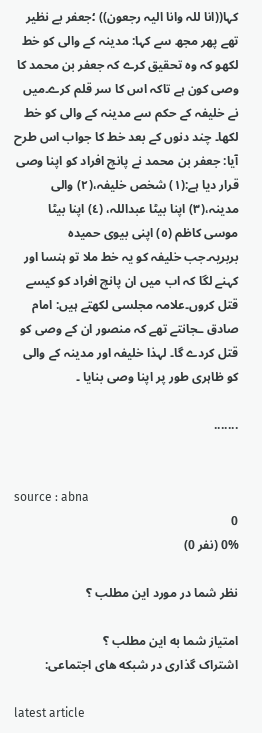کہا((انا للہ وانا الیہ رجعون)) ؛جعفر بے نظیر تھے پھر مجھ سے کہا: مدینہ کے والی کو خط لکھو کہ وہ تحقیق کرے کہ جعفر بن محمد کا وصی کون ہے تاکہ اس کا سر قلم کرے۔میں نے خلیفہ کے حکم سے مدینہ کے والی کو خط لکھا۔ چند دنوں کے بعد خط کا جواب اس طرح آیا: جعفر بن محمد نے پانچ افراد کو اپنا وصی قرار دیا ہے:(١) شخص خلیفہ،(٢) والی مدینہ،(٣) اپنا بیٹا عبداللہ، (٤) اپنا بیٹا موسی کاظم (٥) اپنی بیوی حمیدہ بربریہ۔جب خلیفہ کو یہ خط ملا تو ہنسا اور کہنے لگا کہ اب میں ان پانچ افراد کو کیسے قتل کروں۔علامہ مجلسی لکھتے ہیں: امام صادق ـجانتے تھے کہ منصور ان کے وصی کو قتل کردے گا۔ لہذا خلیفہ اور مدینہ کے والی کو ظاہری طور پر اپنا وصی بنایا ۔

.......


source : abna
0
0% (نفر 0)

نظر شما در مورد این مطلب ؟

امتیاز شما به این مطلب ؟
اشتراک گذاری در شبکه های اجتماعی:

latest article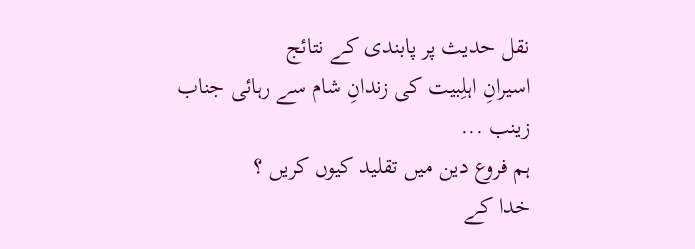نقل حدیث پر پابندی کے نتائج
اسیرانِ اہلِبیت کی زندانِ شام سے رہائی جناب زینب ...
ہم فروع دین میں تقلید کیوں کریں ؟
خدا کے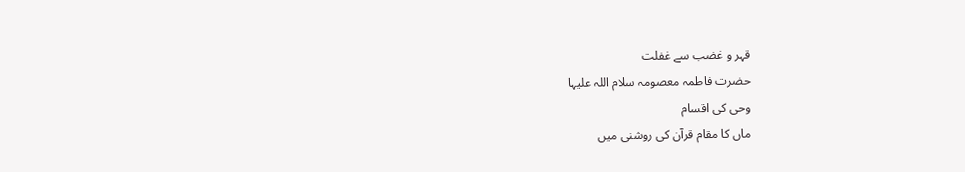قہر و غضب سے غفلت
حضرت فاطمہ معصومہ سلام اللہ علیہا
وحی کی اقسام
ماں کا مقام قرآن کی روشنی میں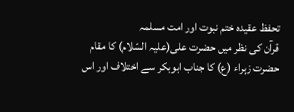تحفظ عقيدہ ختم نبوت اور امت مسلمہ
قرآن کی نظر میں حضرت علی(علیہ السّلام) کا مقام
حضرت زہراء (ع) کا جناب ابوبکر سے اختلاف اور اس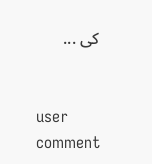کی ...


user comment